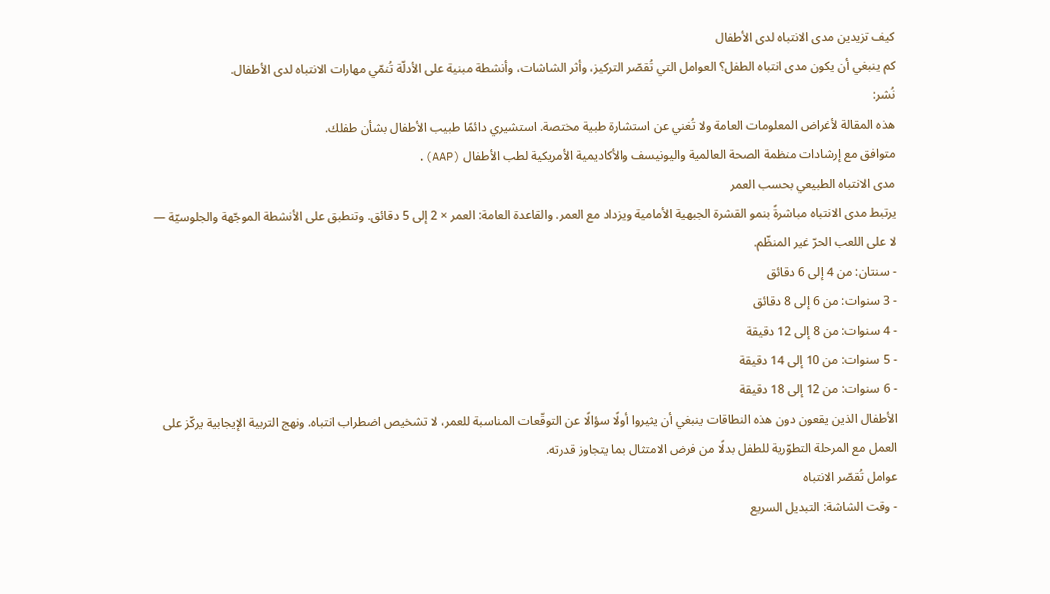كيف تزيدين مدى الانتباه لدى الأطفال
كم ينبغي أن يكون مدى انتباه الطفل؟ العوامل التي تُقصّر التركيز، وأثر الشاشات، وأنشطة مبنية على الأدلّة تُنمّي مهارات الانتباه لدى الأطفال.
نُشر:
هذه المقالة لأغراض المعلومات العامة ولا تُغني عن استشارة طبية مختصة. استشيري دائمًا طبيب الأطفال بشأن طفلك.
متوافق مع إرشادات منظمة الصحة العالمية واليونيسف والأكاديمية الأمريكية لطب الأطفال (AAP).
مدى الانتباه الطبيعي بحسب العمر
يرتبط مدى الانتباه مباشرةً بنمو القشرة الجبهية الأمامية ويزداد مع العمر. والقاعدة العامة: العمر × 2 إلى 5 دقائق. وتنطبق على الأنشطة الموجّهة والجلوسيّة — لا على اللعب الحرّ غير المنظّم.
- سنتان: من 4 إلى 6 دقائق
- 3 سنوات: من 6 إلى 8 دقائق
- 4 سنوات: من 8 إلى 12 دقيقة
- 5 سنوات: من 10 إلى 14 دقيقة
- 6 سنوات: من 12 إلى 18 دقيقة
الأطفال الذين يقعون دون هذه النطاقات ينبغي أن يثيروا أولًا سؤالًا عن التوقّعات المناسبة للعمر، لا تشخيص اضطراب انتباه. ونهج التربية الإيجابية يركّز على العمل مع المرحلة التطوّرية للطفل بدلًا من فرض الامتثال بما يتجاوز قدرته.
عوامل تُقصّر الانتباه
- وقت الشاشة: التبديل السريع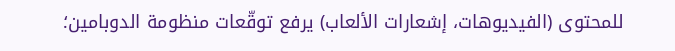للمحتوى (الفيديوهات، إشعارات الألعاب) يرفع توقّعات منظومة الدوبامين؛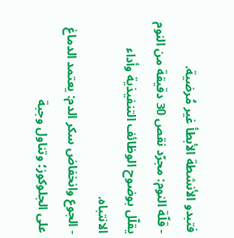فتبدو الأنشطة الأبطأ غير مُرضية.
- قلّة النوم: مجرّد نقص 30 دقيقة من النوم يقلّل بوضوح الوظائف التنفيذية وأداء الانتباه.
- الجوع وانخفاض سكر الدم: يعتمد الدماغ على الجلوكوز؛ وتناول وجبة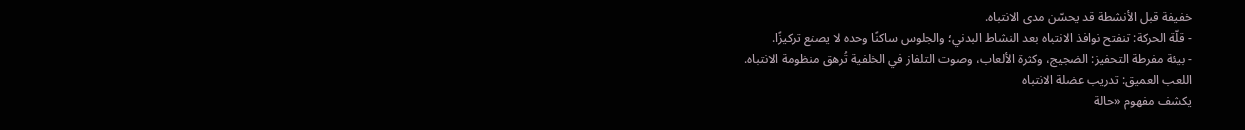خفيفة قبل الأنشطة قد يحسّن مدى الانتباه.
- قلّة الحركة: تنفتح نوافذ الانتباه بعد النشاط البدني؛ والجلوس ساكنًا وحده لا يصنع تركيزًا.
- بيئة مفرطة التحفيز: الضجيج، وكثرة الألعاب، وصوت التلفاز في الخلفية تُرهق منظومة الانتباه.
اللعب العميق: تدريب عضلة الانتباه
يكشف مفهوم «حالة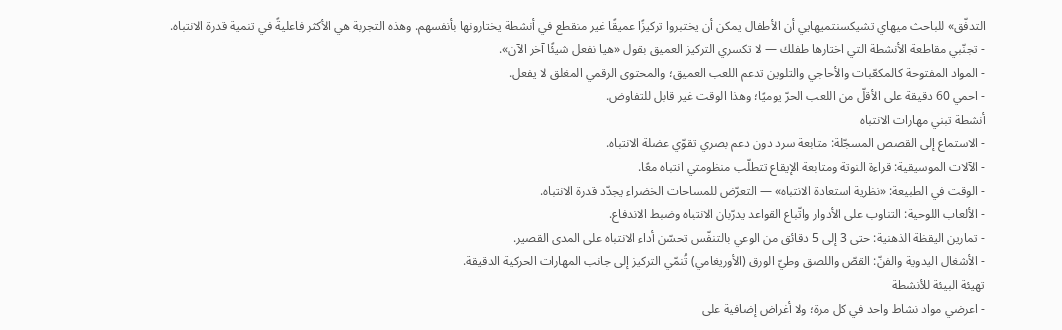التدفّق» للباحث ميهاي تشيكسنتميهايي أن الأطفال يمكن أن يختبروا تركيزًا عميقًا غير منقطع في أنشطة يختارونها بأنفسهم. وهذه التجربة هي الأكثر فاعليةً في تنمية قدرة الانتباه.
- تجنّبي مقاطعة الأنشطة التي اختارها طفلك — لا تكسري التركيز العميق بقول «هيا نفعل شيئًا آخر الآن».
- المواد المفتوحة كالمكعّبات والأحاجي والتلوين تدعم اللعب العميق؛ والمحتوى الرقمي المغلق لا يفعل.
- احمي 60 دقيقة على الأقلّ من اللعب الحرّ يوميًا؛ وهذا الوقت غير قابل للتفاوض.
أنشطة تبني مهارات الانتباه
- الاستماع إلى القصص المسجّلة: متابعة سرد دون دعم بصري تقوّي عضلة الانتباه.
- الآلات الموسيقية: قراءة النوتة ومتابعة الإيقاع تتطلّب منظومتي انتباه معًا.
- الوقت في الطبيعة: «نظرية استعادة الانتباه» — التعرّض للمساحات الخضراء يجدّد قدرة الانتباه.
- الألعاب اللوحية: التناوب على الأدوار واتّباع القواعد يدرّبان الانتباه وضبط الاندفاع.
- تمارين اليقظة الذهنية: حتى 3 إلى 5 دقائق من الوعي بالتنفّس تحسّن أداء الانتباه على المدى القصير.
- الأشغال اليدوية والفنّ: القصّ واللصق وطيّ الورق (الأوريغامي) تُنمّي التركيز إلى جانب المهارات الحركية الدقيقة.
تهيئة البيئة للأنشطة
- اعرضي مواد نشاط واحد في كل مرة؛ ولا أغراض إضافية على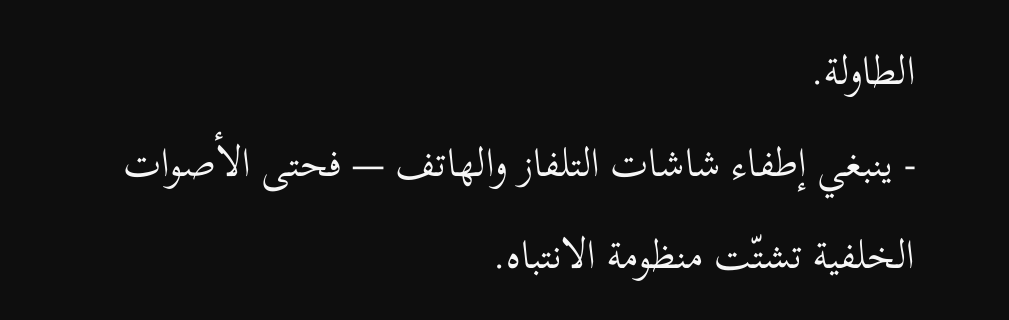الطاولة.
- ينبغي إطفاء شاشات التلفاز والهاتف — فحتى الأصوات الخلفية تشتّت منظومة الانتباه.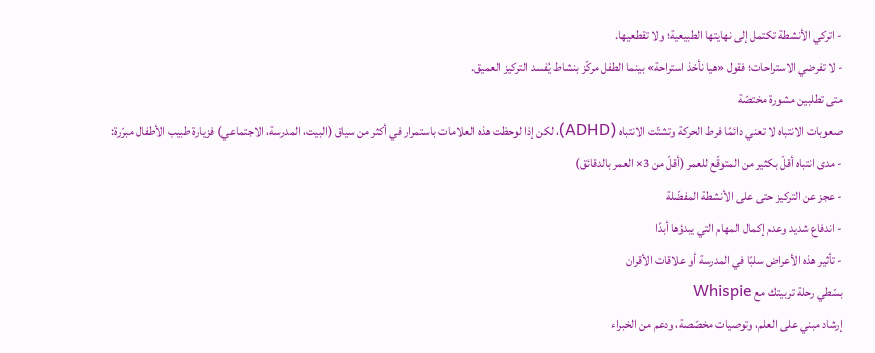- اتركي الأنشطة تكتمل إلى نهايتها الطبيعية؛ ولا تقطعيها.
- لا تفرضي الاستراحات؛ فقول «هيا نأخذ استراحة» بينما الطفل مركّز بنشاط يُفسد التركيز العميق.
متى تطلبين مشورة مختصّة
صعوبات الانتباه لا تعني دائمًا فرط الحركة وتشتّت الانتباه (ADHD)، لكن إذا لوحظت هذه العلامات باستمرار في أكثر من سياق (البيت، المدرسة، الاجتماعي) فزيارة طبيب الأطفال مبرّرة:
- مدى انتباه أقلّ بكثير من المتوقّع للعمر (أقلّ من 3× العمر بالدقائق)
- عجز عن التركيز حتى على الأنشطة المفضّلة
- اندفاع شديد وعدم إكمال المهام التي يبدؤها أبدًا
- تأثير هذه الأعراض سلبًا في المدرسة أو علاقات الأقران
بسّطي رحلة تربيتك مع Whispie
إرشاد مبني على العلم، وتوصيات مخصّصة، ودعم من الخبراء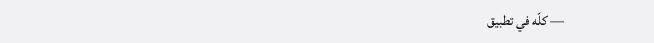— كلّه في تطبيق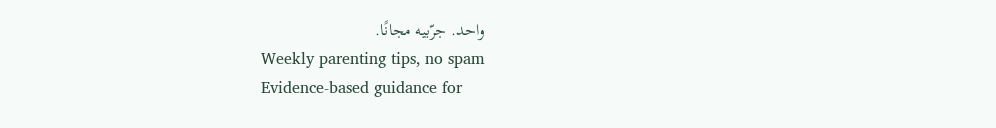واحد. جرّبيه مجانًا.
Weekly parenting tips, no spam
Evidence-based guidance for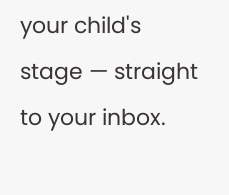your child's stage — straight to your inbox.